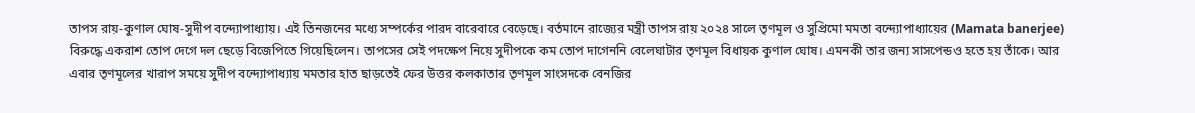তাপস রায়-কুণাল ঘোষ-সুদীপ বন্দ্যোপাধ্যায়। এই তিনজনের মধ্যে সম্পর্কের পারদ বারেবারে বেড়েছে। বর্তমানে রাজ্যের মন্ত্রী তাপস রায় ২০২৪ সালে তৃণমূল ও সুপ্রিমো মমতা বন্দ্যোপাধ্যায়ের (Mamata banerjee) বিরুদ্ধে একরাশ তোপ দেগে দল ছেড়ে বিজেপিতে গিয়েছিলেন। তাপসের সেই পদক্ষেপ নিয়ে সুদীপকে কম তোপ দাগেননি বেলেঘাটার তৃণমূল বিধায়ক কুণাল ঘোষ। এমনকী তার জন্য সাসপেন্ডও হতে হয় তাঁকে। আর এবার তৃণমূলের খারাপ সময়ে সুদীপ বন্দ্যোপাধ্যায় মমতার হাত ছাড়তেই ফের উত্তর কলকাতার তৃণমূল সাংসদকে বেনজির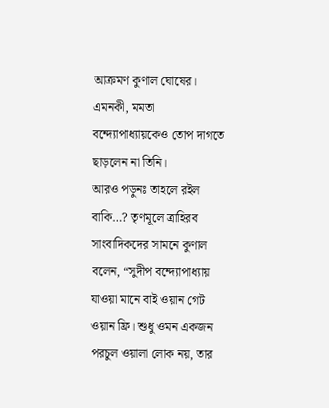আক্রমণ কুণাল ঘোষের। এমনকী, মমতা বন্দ্যোপাধ্যায়কেও তোপ দাগতে ছাড়লেন না তিনি।
আরও পড়ুনঃ তাহলে রইল বাকি…? তৃণমূলে ত্রাহিরব
সাংবাদিকদের সামনে কুণাল বলেন, “সুদীপ বন্দ্যোপাধ্যায় যাওয়া মানে বাই ওয়ান গেট ওয়ান ফ্রি। শুধু ওমন একজন পরচুল ওয়ালা লোক নয়, তার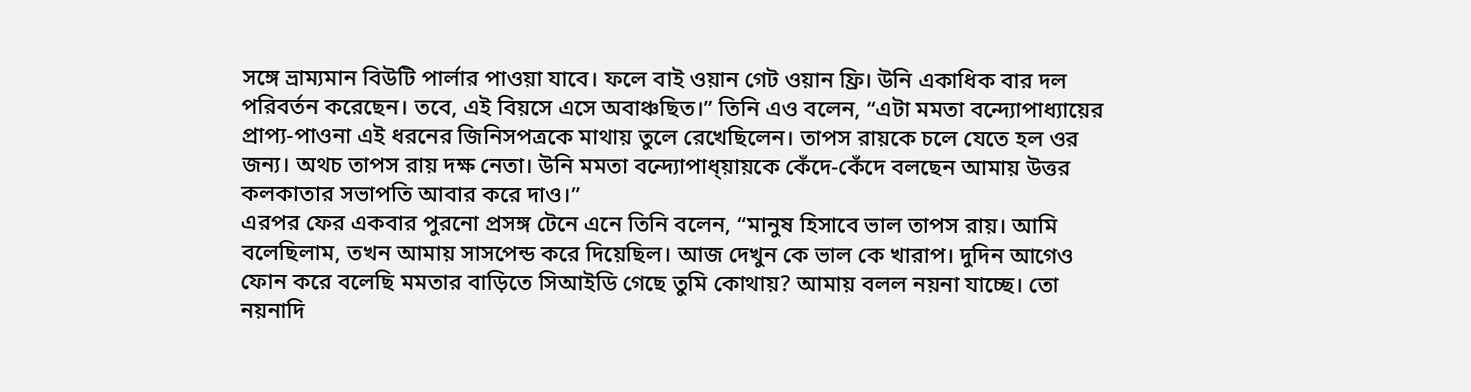সঙ্গে ভ্রাম্যমান বিউটি পার্লার পাওয়া যাবে। ফলে বাই ওয়ান গেট ওয়ান ফ্রি। উনি একাধিক বার দল পরিবর্তন করেছেন। তবে, এই বিয়সে এসে অবাঞ্চছিত।” তিনি এও বলেন, “এটা মমতা বন্দ্যোপাধ্যায়ের প্রাপ্য-পাওনা এই ধরনের জিনিসপত্রকে মাথায় তুলে রেখেছিলেন। তাপস রায়কে চলে যেতে হল ওর জন্য। অথচ তাপস রায় দক্ষ নেতা। উনি মমতা বন্দ্যোপাধ্য়ায়কে কেঁদে-কেঁদে বলছেন আমায় উত্তর কলকাতার সভাপতি আবার করে দাও।”
এরপর ফের একবার পুরনো প্রসঙ্গ টেনে এনে তিনি বলেন, “মানুষ হিসাবে ভাল তাপস রায়। আমি বলেছিলাম, তখন আমায় সাসপেন্ড করে দিয়েছিল। আজ দেখুন কে ভাল কে খারাপ। দুদিন আগেও ফোন করে বলেছি মমতার বাড়িতে সিআইডি গেছে তুমি কোথায়? আমায় বলল নয়না যাচ্ছে। তো নয়নাদি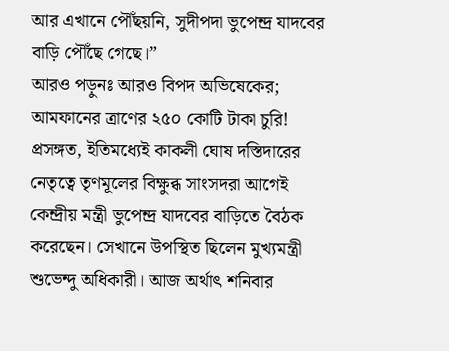আর এখানে পৌঁছয়নি, সুদীপদা ভুপেন্দ্র যাদবের বাড়ি পৌঁছে গেছে।”
আরও পড়ুনঃ আরও বিপদ অভিষেকের; আমফানের ত্রাণের ২৫০ কোটি টাকা চুরি!
প্রসঙ্গত, ইতিমধ্যেই কাকলী ঘোষ দস্তিদারের নেতৃত্বে তৃণমূলের বিক্ষুব্ধ সাংসদরা আগেই কেন্দ্রীয় মন্ত্রী ভুপেন্দ্র যাদবের বাড়িতে বৈঠক করেছেন। সেখানে উপস্থিত ছিলেন মুখ্যমন্ত্রী শুভেন্দু অধিকারী। আজ অর্থাৎ শনিবার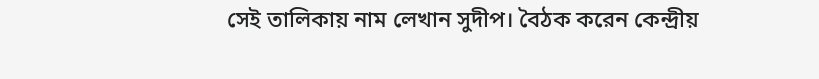সেই তালিকায় নাম লেখান সুদীপ। বৈঠক করেন কেন্দ্রীয়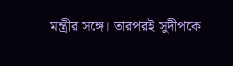মন্ত্রীর সঙ্গে। তারপরই সুদীপকে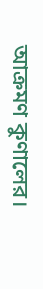আক্রমণ কুণালের।